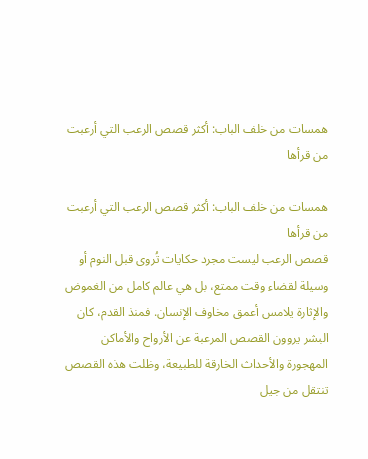همسات من خلف الباب: أكثر قصص الرعب التي أرعبت من قرأها

همسات من خلف الباب: أكثر قصص الرعب التي أرعبت من قرأها
قصص الرعب ليست مجرد حكايات تُروى قبل النوم أو وسيلة لقضاء وقت ممتع، بل هي عالم كامل من الغموض والإثارة يلامس أعمق مخاوف الإنسان. فمنذ القدم، كان البشر يروون القصص المرعبة عن الأرواح والأماكن المهجورة والأحداث الخارقة للطبيعة، وظلت هذه القصص تنتقل من جيل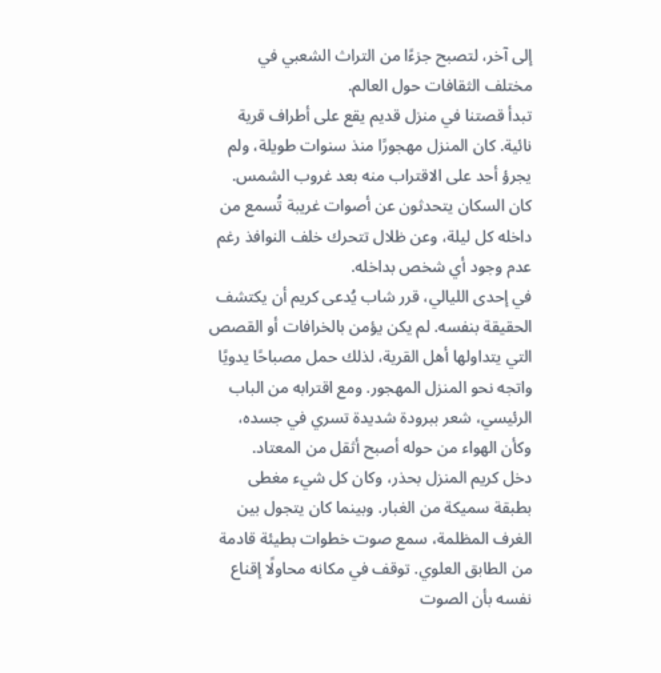إلى آخر، لتصبح جزءًا من التراث الشعبي في مختلف الثقافات حول العالم.
تبدأ قصتنا في منزل قديم يقع على أطراف قرية نائية. كان المنزل مهجورًا منذ سنوات طويلة، ولم يجرؤ أحد على الاقتراب منه بعد غروب الشمس. كان السكان يتحدثون عن أصوات غريبة تُسمع من داخله كل ليلة، وعن ظلال تتحرك خلف النوافذ رغم عدم وجود أي شخص بداخله.
في إحدى الليالي، قرر شاب يُدعى كريم أن يكتشف الحقيقة بنفسه. لم يكن يؤمن بالخرافات أو القصص التي يتداولها أهل القرية، لذلك حمل مصباحًا يدويًا واتجه نحو المنزل المهجور. ومع اقترابه من الباب الرئيسي، شعر ببرودة شديدة تسري في جسده، وكأن الهواء من حوله أصبح أثقل من المعتاد.
دخل كريم المنزل بحذر، وكان كل شيء مغطى بطبقة سميكة من الغبار. وبينما كان يتجول بين الغرف المظلمة، سمع صوت خطوات بطيئة قادمة من الطابق العلوي. توقف في مكانه محاولًا إقناع نفسه بأن الصوت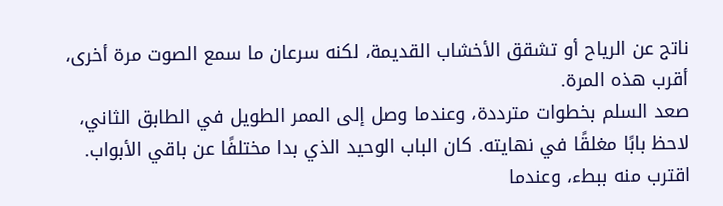ناتج عن الرياح أو تشقق الأخشاب القديمة، لكنه سرعان ما سمع الصوت مرة أخرى، أقرب هذه المرة.
صعد السلم بخطوات مترددة، وعندما وصل إلى الممر الطويل في الطابق الثاني، لاحظ بابًا مغلقًا في نهايته. كان الباب الوحيد الذي بدا مختلفًا عن باقي الأبواب. اقترب منه ببطء، وعندما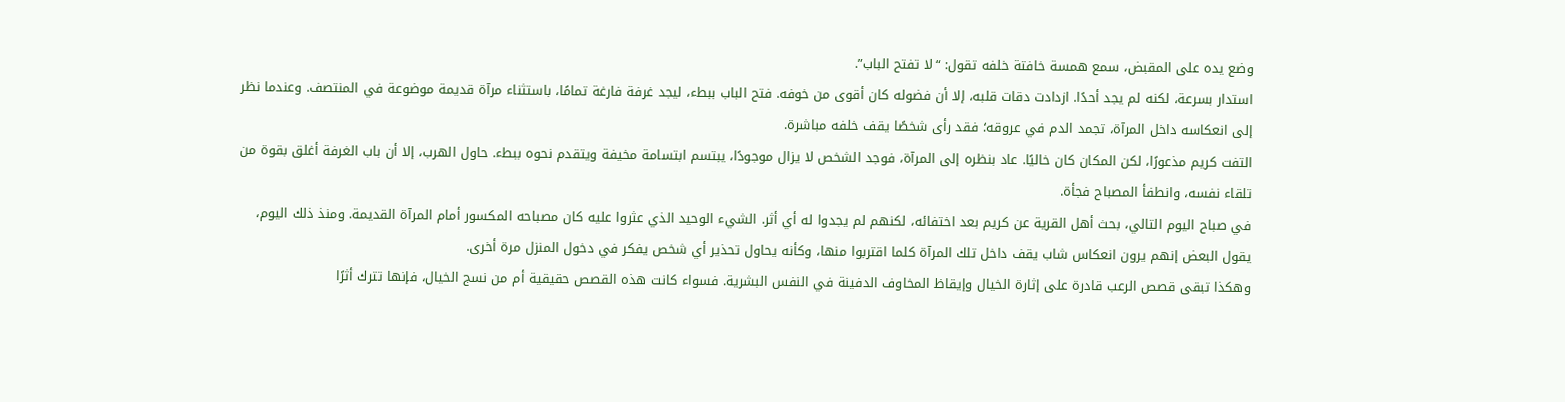وضع يده على المقبض، سمع همسة خافتة خلفه تقول: “لا تفتح الباب”.
استدار بسرعة، لكنه لم يجد أحدًا. ازدادت دقات قلبه، إلا أن فضوله كان أقوى من خوفه. فتح الباب ببطء، ليجد غرفة فارغة تمامًا، باستثناء مرآة قديمة موضوعة في المنتصف. وعندما نظر إلى انعكاسه داخل المرآة، تجمد الدم في عروقه؛ فقد رأى شخصًا يقف خلفه مباشرة.
التفت كريم مذعورًا، لكن المكان كان خاليًا. عاد بنظره إلى المرآة، فوجد الشخص لا يزال موجودًا، يبتسم ابتسامة مخيفة ويتقدم نحوه ببطء. حاول الهرب، إلا أن باب الغرفة أغلق بقوة من تلقاء نفسه، وانطفأ المصباح فجأة.
في صباح اليوم التالي، بحث أهل القرية عن كريم بعد اختفائه، لكنهم لم يجدوا له أي أثر. الشيء الوحيد الذي عثروا عليه كان مصباحه المكسور أمام المرآة القديمة. ومنذ ذلك اليوم، يقول البعض إنهم يرون انعكاس شاب يقف داخل تلك المرآة كلما اقتربوا منها، وكأنه يحاول تحذير أي شخص يفكر في دخول المنزل مرة أخرى.
وهكذا تبقى قصص الرعب قادرة على إثارة الخيال وإيقاظ المخاوف الدفينة في النفس البشرية. فسواء كانت هذه القصص حقيقية أم من نسج الخيال، فإنها تترك أثرًا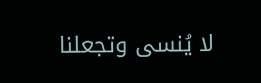لا يُنسى وتجعلنا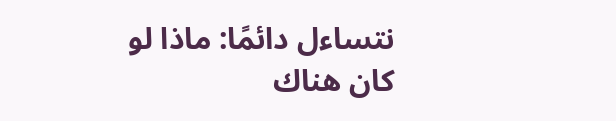نتساءل دائمًا: ماذا لو كان هناك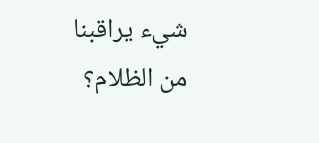شيء يراقبنا من الظلام؟